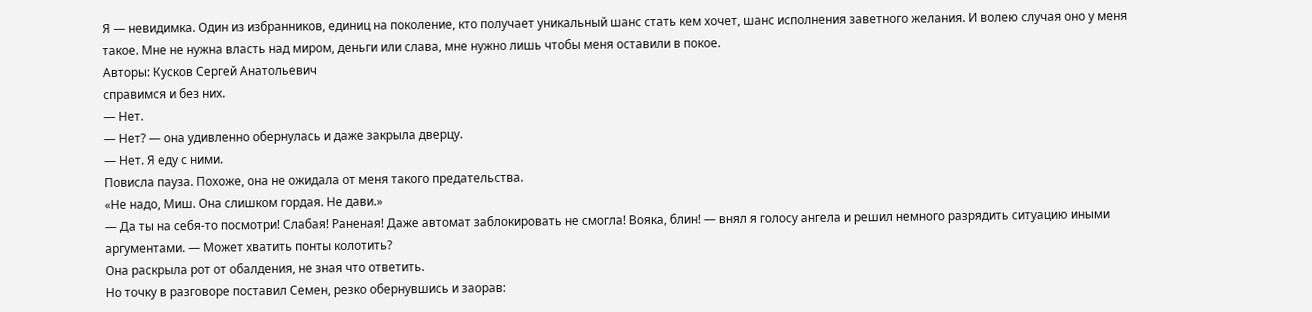Я — невидимка. Один из избранников, единиц на поколение, кто получает уникальный шанс стать кем хочет, шанс исполнения заветного желания. И волею случая оно у меня такое. Мне не нужна власть над миром, деньги или слава, мне нужно лишь чтобы меня оставили в покое.
Авторы: Кусков Сергей Анатольевич
справимся и без них.
— Нет.
— Нет? — она удивленно обернулась и даже закрыла дверцу.
— Нет. Я еду с ними.
Повисла пауза. Похоже, она не ожидала от меня такого предательства.
«Не надо, Миш. Она слишком гордая. Не дави.»
— Да ты на себя-то посмотри! Слабая! Раненая! Даже автомат заблокировать не смогла! Вояка, блин! — внял я голосу ангела и решил немного разрядить ситуацию иными аргументами. — Может хватить понты колотить?
Она раскрыла рот от обалдения, не зная что ответить.
Но точку в разговоре поставил Семен, резко обернувшись и заорав: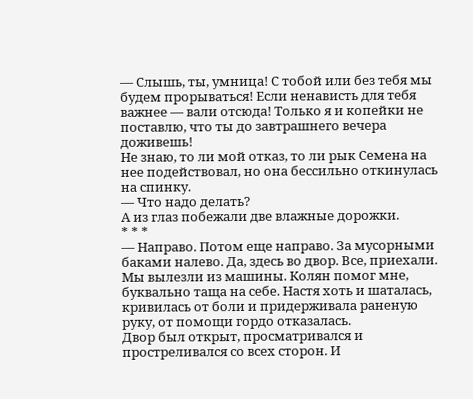— Слышь, ты, умница! С тобой или без тебя мы будем прорываться! Если ненависть для тебя важнее — вали отсюда! Только я и копейки не поставлю, что ты до завтрашнего вечера доживешь!
Не знаю, то ли мой отказ, то ли рык Семена на нее подействовал, но она бессильно откинулась на спинку.
— Что надо делать?
А из глаз побежали две влажные дорожки.
* * *
— Направо. Потом еще направо. За мусорными баками налево. Да, здесь во двор. Все, приехали.
Мы вылезли из машины. Колян помог мне, буквально таща на себе. Настя хоть и шаталась, кривилась от боли и придерживала раненую руку, от помощи гордо отказалась.
Двор был открыт, просматривался и простреливался со всех сторон. И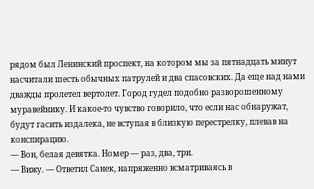рядом был Ленинский проспект, на котором мы за пятнадцать минут насчитали шесть обычных патрулей и два спасовских. Да еще над нами дважды пролетел вертолет. Город гудел подобно разворошенному муравейнику. И какое-то чувство говорило, что если нас обнаружат, будут гасить издалека, не вступая в близкую перестрелку, плевав на конспирацию.
— Вон, белая девятка. Номер — раз, два, три.
— Вижу. — Ответил Санек, напряженно всматриваясь в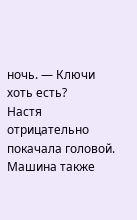ночь. — Ключи хоть есть?
Настя отрицательно покачала головой.
Машина также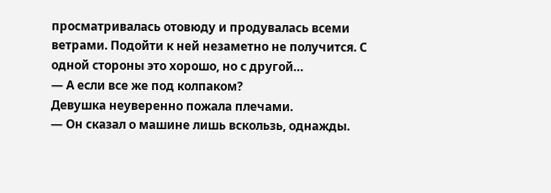просматривалась отовюду и продувалась всеми ветрами. Подойти к ней незаметно не получится. С одной стороны это хорошо, но с другой…
— А если все же под колпаком?
Девушка неуверенно пожала плечами.
— Он сказал о машине лишь вскользь, однажды.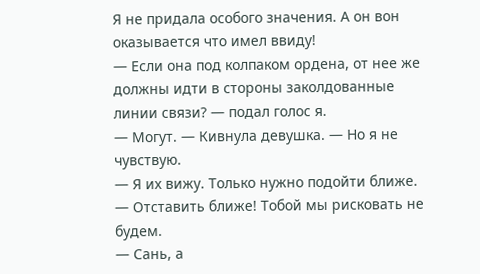Я не придала особого значения. А он вон оказывается что имел ввиду!
— Если она под колпаком ордена, от нее же должны идти в стороны заколдованные линии связи? — подал голос я.
— Могут. — Кивнула девушка. — Но я не чувствую.
— Я их вижу. Только нужно подойти ближе.
— Отставить ближе! Тобой мы рисковать не будем.
— Сань, а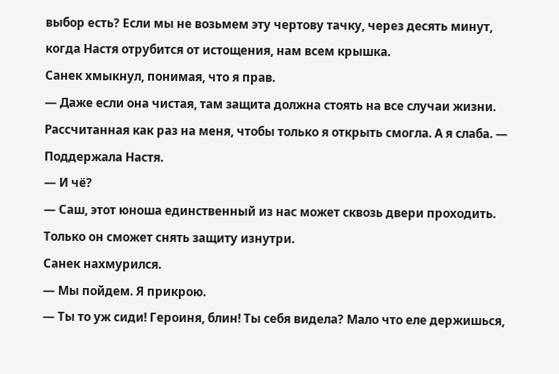выбор есть? Если мы не возьмем эту чертову тачку, через десять минут, когда Настя отрубится от истощения, нам всем крышка.
Санек хмыкнул, понимая, что я прав.
— Даже если она чистая, там защита должна стоять на все случаи жизни. Рассчитанная как раз на меня, чтобы только я открыть смогла. А я слаба. — Поддержала Настя.
— И чё?
— Саш, этот юноша единственный из нас может сквозь двери проходить. Только он сможет снять защиту изнутри.
Санек нахмурился.
— Мы пойдем. Я прикрою.
— Ты то уж сиди! Героиня, блин! Ты себя видела? Мало что еле держишься,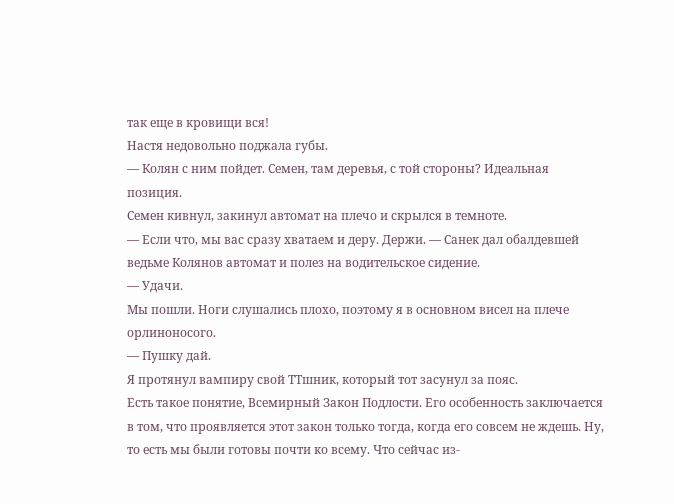так еще в кровищи вся!
Настя недовольно поджала губы.
— Колян с ним пойдет. Семен, там деревья, с той стороны? Идеальная позиция.
Семен кивнул, закинул автомат на плечо и скрылся в темноте.
— Если что, мы вас сразу хватаем и деру. Держи. — Санек дал обалдевшей ведьме Колянов автомат и полез на водительское сидение.
— Удачи.
Мы пошли. Ноги слушались плохо, поэтому я в основном висел на плече орлиноносого.
— Пушку дай.
Я протянул вампиру свой ТТшник, который тот засунул за пояс.
Есть такое понятие, Всемирный Закон Подлости. Его особенность заключается в том, что проявляется этот закон только тогда, когда его совсем не ждешь. Ну, то есть мы были готовы почти ко всему. Что сейчас из-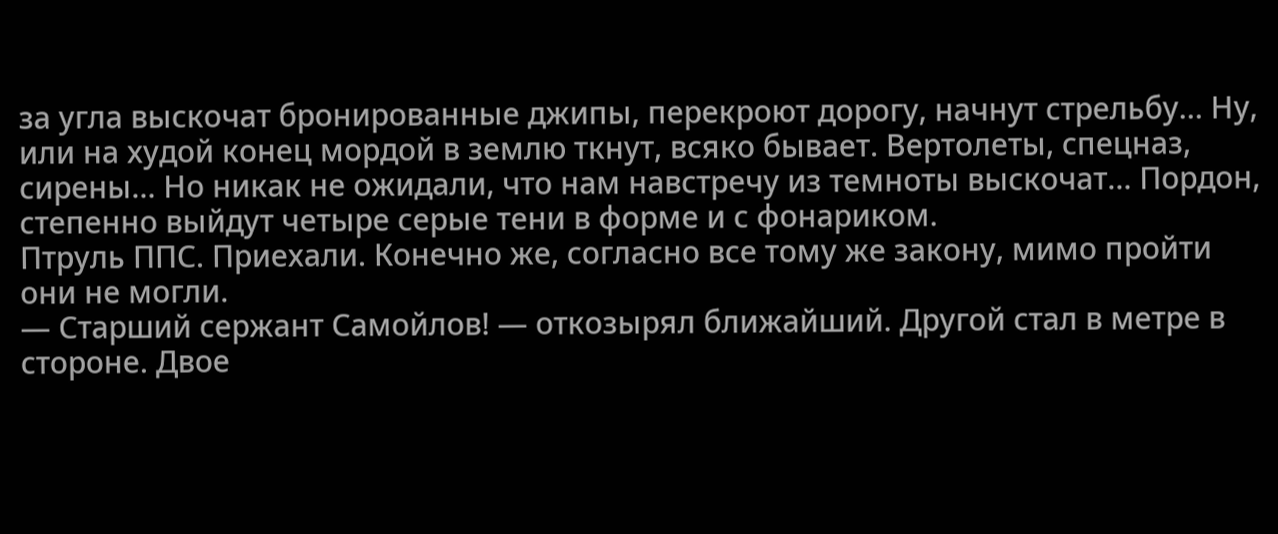за угла выскочат бронированные джипы, перекроют дорогу, начнут стрельбу… Ну, или на худой конец мордой в землю ткнут, всяко бывает. Вертолеты, спецназ, сирены… Но никак не ожидали, что нам навстречу из темноты выскочат… Пордон, степенно выйдут четыре серые тени в форме и с фонариком.
Птруль ППС. Приехали. Конечно же, согласно все тому же закону, мимо пройти они не могли.
— Старший сержант Самойлов! — откозырял ближайший. Другой стал в метре в стороне. Двое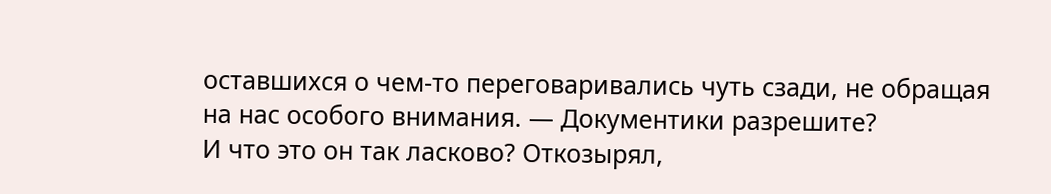оставшихся о чем-то переговаривались чуть сзади, не обращая на нас особого внимания. — Документики разрешите?
И что это он так ласково? Откозырял,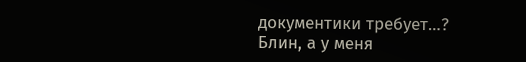документики требует…?
Блин, а у меня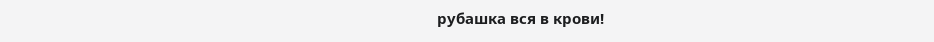рубашка вся в крови!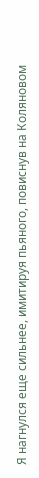Я нагнулся еще сильнее, имитируя пьяного, повиснув на Коляновом